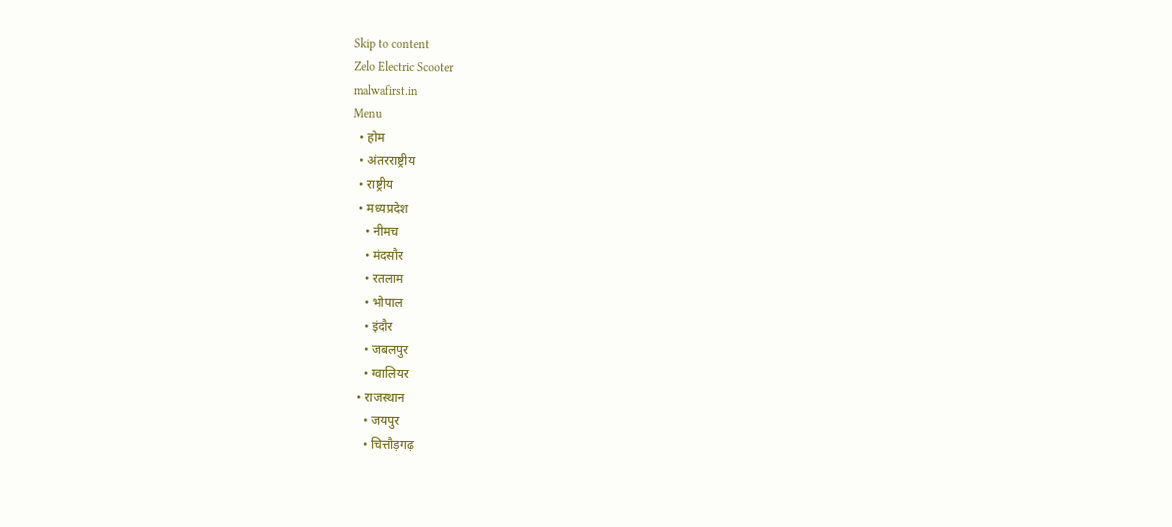Skip to content
Zelo Electric Scooter
malwafirst.in
Menu
  • होम
  • अंतरराष्ट्रीय
  • राष्ट्रीय
  • मध्यप्रदेश
    • नीमच
    • मंदसौर
    • रतलाम
    • भोपाल
    • इंदौर
    • जबलपुर
    • ग्वालियर
  • राजस्थान
    • जयपुर
    • चित्तौड़गढ़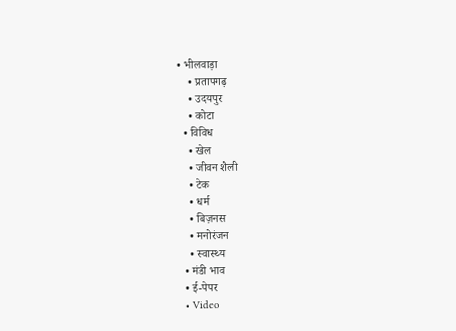• भीलवाड़ा
    • प्रतापगढ़
    • उदयपुर
    • कोटा
  • विविध
    • खेल
    • जीवन शैली
    • टेक
    • धर्म
    • बिज़नस
    • मनोरंजन
    • स्वास्थ्य
  • मंडी भाव
  • ई-पेपर
  • Video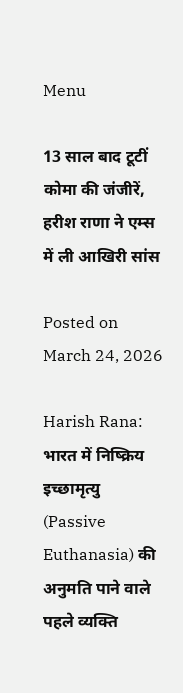Menu

13 साल बाद टूटीं कोमा की जंजीरें, हरीश राणा ने एम्स में ली आखिरी सांस

Posted on March 24, 2026

Harish Rana: भारत में निष्क्रिय इच्छामृत्यु (Passive Euthanasia) की अनुमति पाने वाले पहले व्यक्ति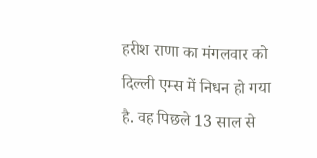हरीश राणा का मंगलवार को दिल्ली एम्स में निधन हो गया है. वह पिछले 13 साल से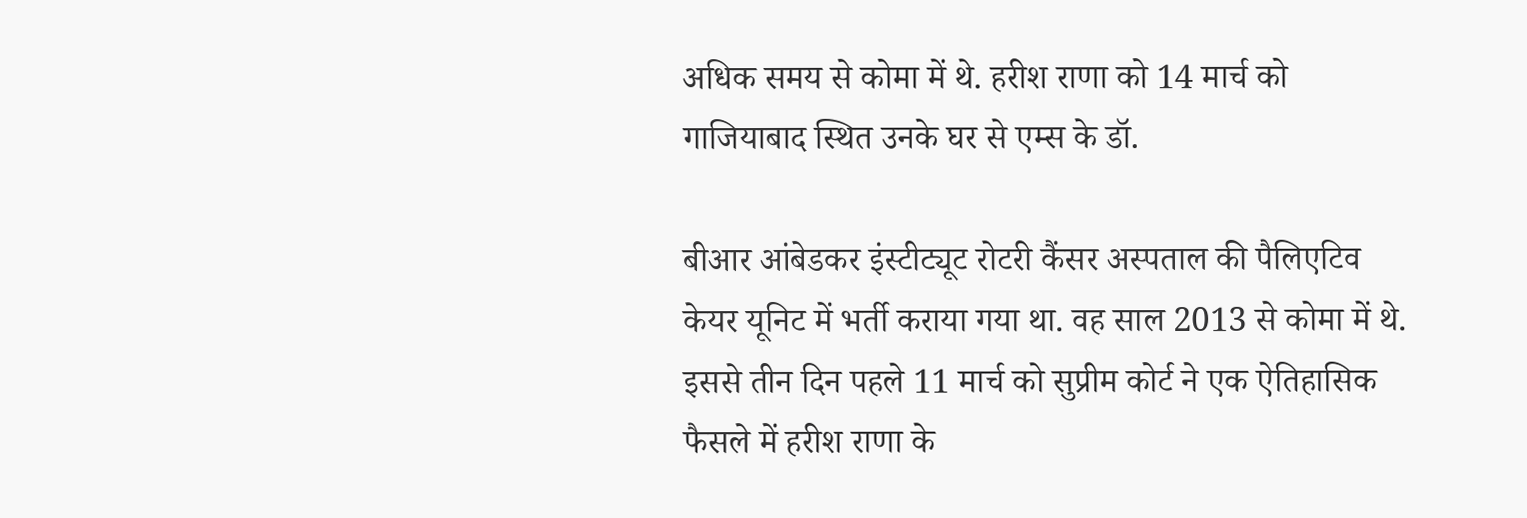अधिक समय से कोमा में थे. हरीश राणा को 14 मार्च को गाजियाबाद स्थित उनके घर से एम्स के डॉ.

बीआर आंबेडकर इंस्टीट्यूट रोटरी कैंसर अस्पताल की पैलिएटिव केयर यूनिट में भर्ती कराया गया था. वह साल 2013 से कोमा में थे. इससे तीन दिन पहले 11 मार्च को सुप्रीम कोर्ट ने एक ऐतिहासिक फैसले में हरीश राणा के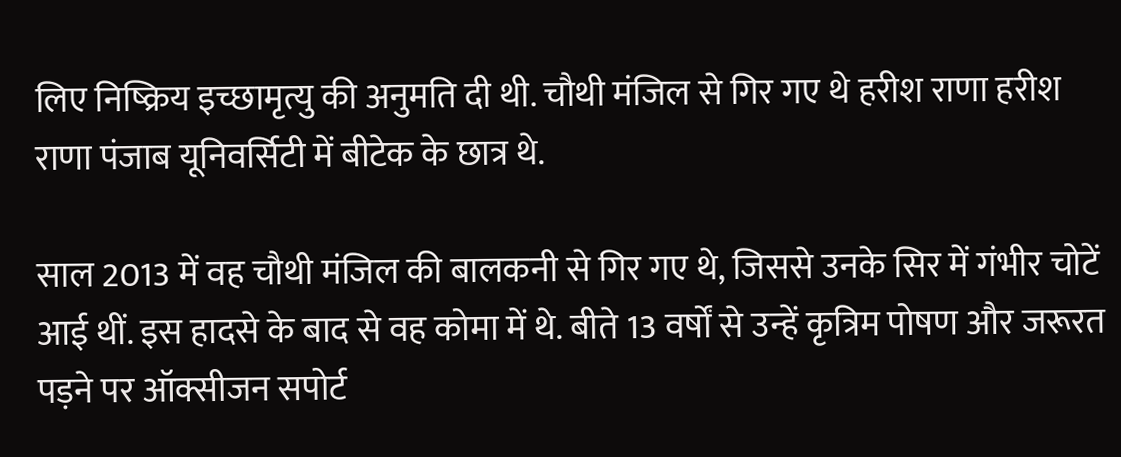लिए निष्क्रिय इच्छामृत्यु की अनुमति दी थी. चौथी मंजिल से गिर गए थे हरीश राणा हरीश राणा पंजाब यूनिवर्सिटी में बीटेक के छात्र थे.

साल 2013 में वह चौथी मंजिल की बालकनी से गिर गए थे, जिससे उनके सिर में गंभीर चोटें आई थीं. इस हादसे के बाद से वह कोमा में थे. बीते 13 वर्षों से उन्हें कृत्रिम पोषण और जरूरत पड़ने पर ऑक्सीजन सपोर्ट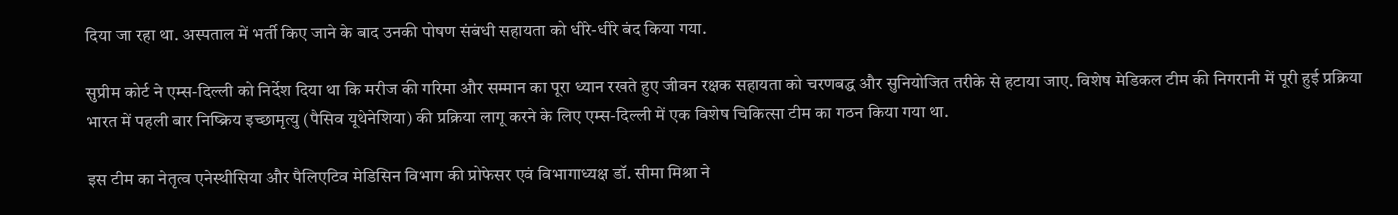दिया जा रहा था. अस्पताल में भर्ती किए जाने के बाद उनकी पोषण संबंधी सहायता को धीरे-धीरे बंद किया गया.

सुप्रीम कोर्ट ने एम्स-दिल्ली को निर्देश दिया था कि मरीज की गरिमा और सम्मान का पूरा ध्यान रखते हुए जीवन रक्षक सहायता को चरणबद्ध और सुनियोजित तरीके से हटाया जाए. विशेष मेडिकल टीम की निगरानी में पूरी हुई प्रक्रिया भारत में पहली बार निष्क्रिय इच्छामृत्यु (पैसिव यूथेनेशिया) की प्रक्रिया लागू करने के लिए एम्स-दिल्ली में एक विशेष चिकित्सा टीम का गठन किया गया था.

इस टीम का नेतृत्व एनेस्थीसिया और पैलिएटिव मेडिसिन विभाग की प्रोफेसर एवं विभागाध्यक्ष डॉ. सीमा मिश्रा ने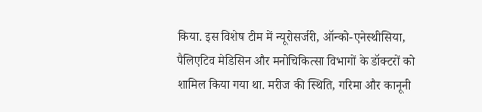किया. इस विशेष टीम में न्यूरोसर्जरी, ऑन्को-एनेस्थीसिया, पैलिएटिव मेडिसिन और मनोचिकित्सा विभागों के डॉक्टरों को शामिल किया गया था. मरीज की स्थिति, गरिमा और कानूनी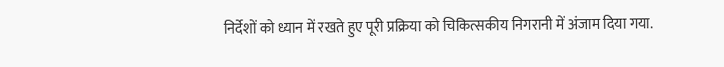निर्देशों को ध्यान में रखते हुए पूरी प्रक्रिया को चिकित्सकीय निगरानी में अंजाम दिया गया.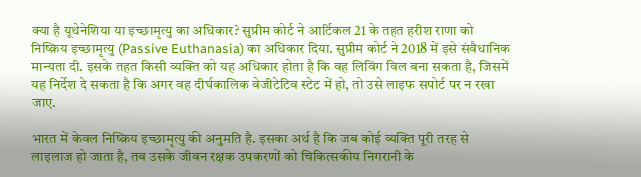क्या है यूथेनेशिया या इच्छामृत्यु का अधिकार? सुप्रीम कोर्ट ने आर्टिकल 21 के तहत हरीश राणा को निष्क्रिय इच्छामृत्यु (Passive Euthanasia) का अधिकार दिया. सुप्रीम कोर्ट ने 2018 में इसे संवैधानिक मान्यता दी. इसके तहत किसी व्यक्ति को यह अधिकार होता है कि वह लिविंग विल बना सकता है, जिसमें यह निर्देश दे सकता है कि अगर वह दीर्घकालिक वेजीटेटिव स्टेट में हो, तो उसे लाइफ सपोर्ट पर न रखा जाए.

भारत में केवल निष्क्रिय इच्छामृत्यु की अनुमति है. इसका अर्थ है कि जब कोई व्यक्ति पूरी तरह से लाइलाज हो जाता है, तब उसके जीवन रक्षक उपकरणों को चिकित्सकीय निगरानी के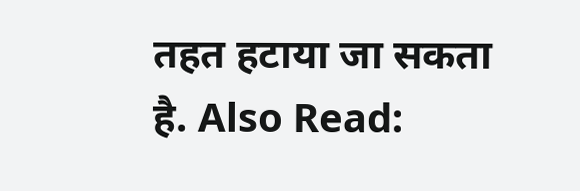तहत हटाया जा सकता है. Also Read: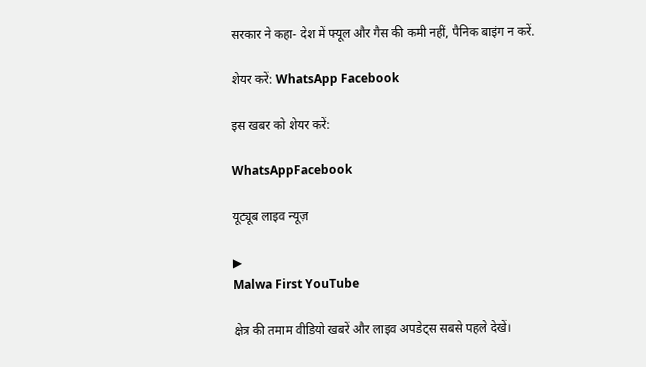सरकार ने कहा- देश में फ्यूल और गैस की कमी नहीं, पैनिक बाइंग न करें.

शेयर करें: WhatsApp Facebook

इस खबर को शेयर करें:

WhatsAppFacebook

यूट्यूब लाइव न्यूज़

▶
Malwa First YouTube

क्षेत्र की तमाम वीडियो खबरें और लाइव अपडेट्स सबसे पहले देखें।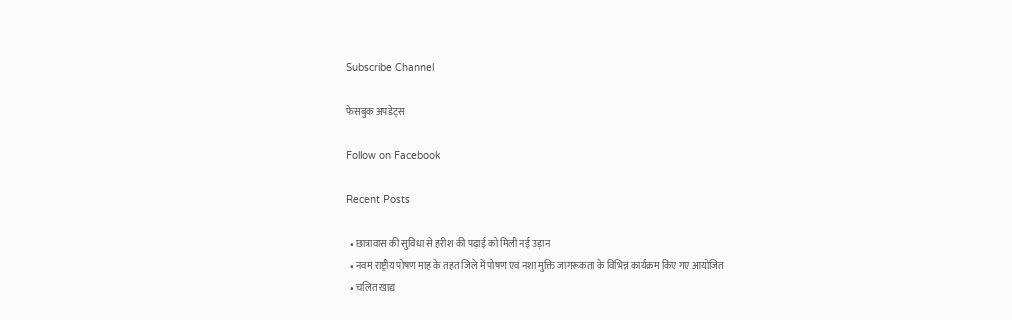Subscribe Channel

फेसबुक अपडेट्स

Follow on Facebook

Recent Posts

  • छात्रावास की सुविधा से हरीश की पढ़ाई को मिली नई उड़ान
  • नवम राष्ट्रीय पोषण माह के तहत जिले में पोषण एवं नशा मुक्ति जागरूकता के विभिन्न कार्यक्रम किए गए आयोजित
  • चलित खाद्य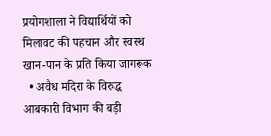प्रयोगशाला ने विद्यार्थियों को मिलावट की पहचान और स्वस्थ खान-पान के प्रति किया जागरूक
  • अवैध मदिरा के विरुद्ध आबकारी विभाग की बड़ी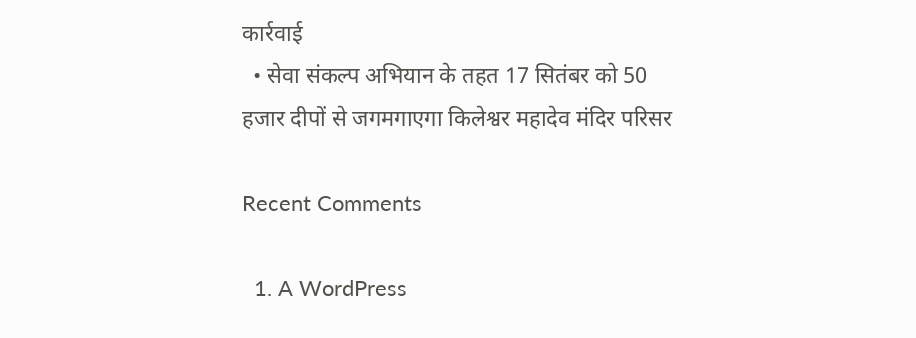कार्रवाई
  • सेवा संकल्प अभियान के तहत 17 सितंबर को 50 हजार दीपों से जगमगाएगा किलेश्वर महादेव मंदिर परिसर

Recent Comments

  1. A WordPress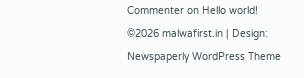Commenter on Hello world!
©2026 malwafirst.in | Design: Newspaperly WordPress Theme